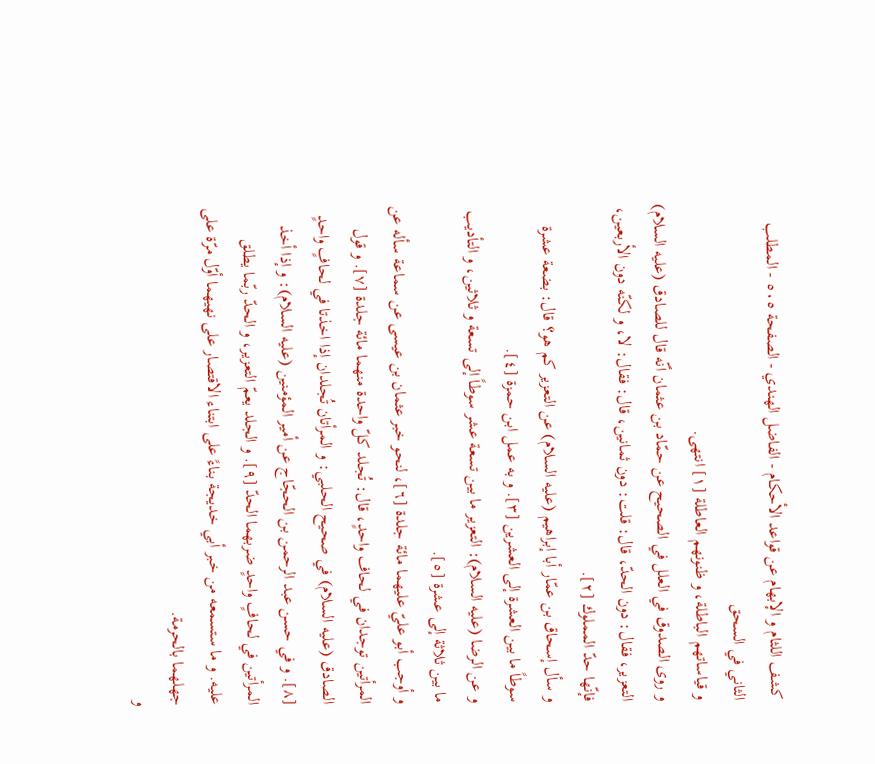كشف اللثام و الإبهام عن قواعد الأحكام - الفاضل الهندي - الصفحة ٥٠٥ - المطلب الثاني في السحق
و قياساتهم الباطلة، و ظنونهم العاطلة [١] انتهى.
و روى الصدوق في العلل في الصحيح عن حمّاد بن عثمان أنّه قال للصادق (عليه السلام) التعزير، فقال: دون الحدّ، قال: قلت: دون ثمانين، قال: فقال: لا، و لكنّه دون الأربعين، فإنّها حدّ المملوك [٢].
و سأل إسحاق بن عمّار أبا إبراهيم (عليه السلام) عن التعزير كم هو؟ قال: بضعة عشرة سوطاً ما بين العشرة إلى العشرين [٣]. و به عمل ابن حمزة [٤].
و عن الرضا (عليه السلام): التعزير ما بين تسعة عشر سوطاً إلى تسعة و ثلاثين، و التأديب ما بين ثلاثة إلى عشرة [٥].
و أوجب أبو عليّ عليهما مائة جلدة [٦]، لنحو خبر عثمان بن عيسى عن سماعة سأله عن المرأتين توجدان في لحاف واحدٍ، قال: تُجلد كلّ واحدة منهما مائة جلدة [٧]. و قول الصادق (عليه السلام) في صحيح الحلبي: و المرأتان تُجلدان إذا اخذتا في لحافٍ واحدٍ [٨]. و في حسن عبد الرحمن بن الحجّاج عن أمير المؤمنين (عليه السلام): و إذا أخذ المرأتين في لحافٍ واحدٍ ضربهما الحدّ [٩]. و الجلد يعمّ التعزير، و الحدّ ربّما يطلق عليه. و ما ستسمعه من خبر أبي خديجة بناءً على ابتناء الاقتصار على نهيهما أوّل مرّة على جهلهما بالحرمة.
و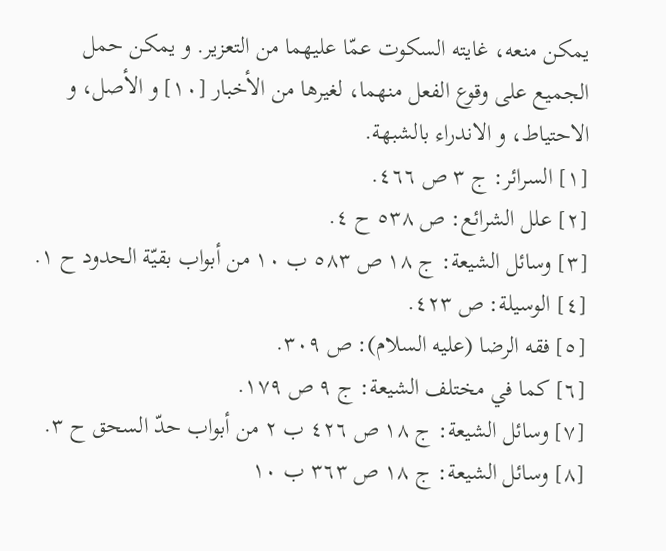يمكن منعه، غايته السكوت عمّا عليهما من التعزير. و يمكن حمل الجميع على وقوع الفعل منهما، لغيرها من الأخبار [١٠] و الأصل، و الاحتياط، و الاندراء بالشبهة.
[١] السرائر: ج ٣ ص ٤٦٦.
[٢] علل الشرائع: ص ٥٣٨ ح ٤.
[٣] وسائل الشيعة: ج ١٨ ص ٥٨٣ ب ١٠ من أبواب بقيّة الحدود ح ١.
[٤] الوسيلة: ص ٤٢٣.
[٥] فقه الرضا (عليه السلام): ص ٣٠٩.
[٦] كما في مختلف الشيعة: ج ٩ ص ١٧٩.
[٧] وسائل الشيعة: ج ١٨ ص ٤٢٦ ب ٢ من أبواب حدّ السحق ح ٣.
[٨] وسائل الشيعة: ج ١٨ ص ٣٦٣ ب ١٠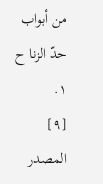من أبواب حدّ الزنا ح ١.
[٩] المصدر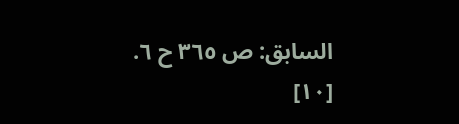السابق: ص ٣٦٥ ح ٦.
[١٠]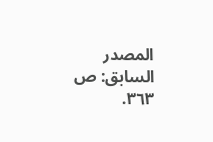المصدر السابق: ص ٣٦٣.